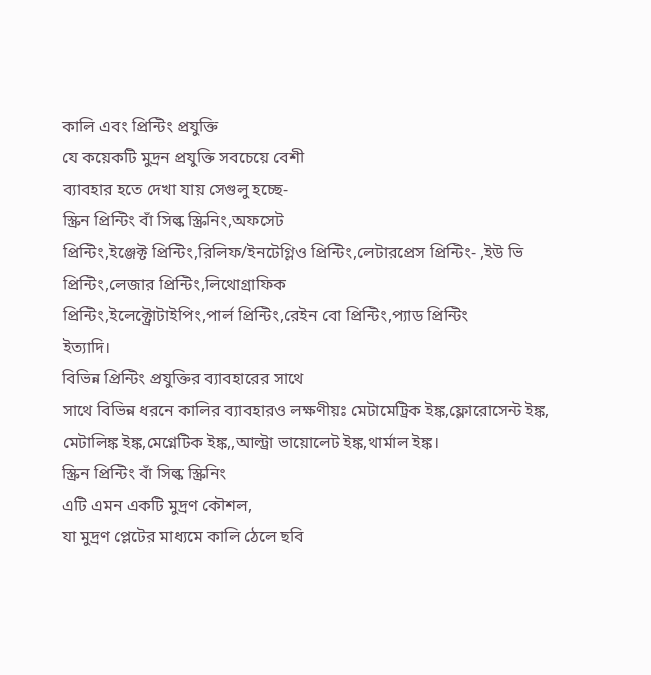কালি এবং প্রিন্টিং প্রযুক্তি
যে কয়েকটি মুদ্রন প্রযুক্তি সবচেয়ে বেশী
ব্যাবহার হতে দেখা যায় সেগুলু হচ্ছে-
স্ক্রিন প্রিন্টিং বাঁ সিল্ক স্ক্রিনিং,অফসেট
প্রিন্টিং,ইঞ্জেক্ট প্রিন্টিং,রিলিফ/ইনটেগ্লিও প্রিন্টিং,লেটারপ্রেস প্রিন্টিং- ,ইউ ভি প্রিন্টিং,লেজার প্রিন্টিং,লিথোগ্রাফিক
প্রিন্টিং,ইলেক্ট্রোটাইপিং,পার্ল প্রিন্টিং,রেইন বো প্রিন্টিং,প্যাড প্রিন্টিং
ইত্যাদি।
বিভিন্ন প্রিন্টিং প্রযুক্তির ব্যাবহারের সাথে
সাথে বিভিন্ন ধরনে কালির ব্যাবহারও লক্ষণীয়ঃ মেটামেট্রিক ইঙ্ক,ফ্লোরোসেন্ট ইঙ্ক,
মেটালিঙ্ক ইঙ্ক,মেগ্নেটিক ইঙ্ক,,আল্ট্রা ভায়োলেট ইঙ্ক,থার্মাল ইঙ্ক।
স্ক্রিন প্রিন্টিং বাঁ সিল্ক স্ক্রিনিং
এটি এমন একটি মুদ্রণ কৌশল,
যা মুদ্রণ প্লেটের মাধ্যমে কালি ঠেলে ছবি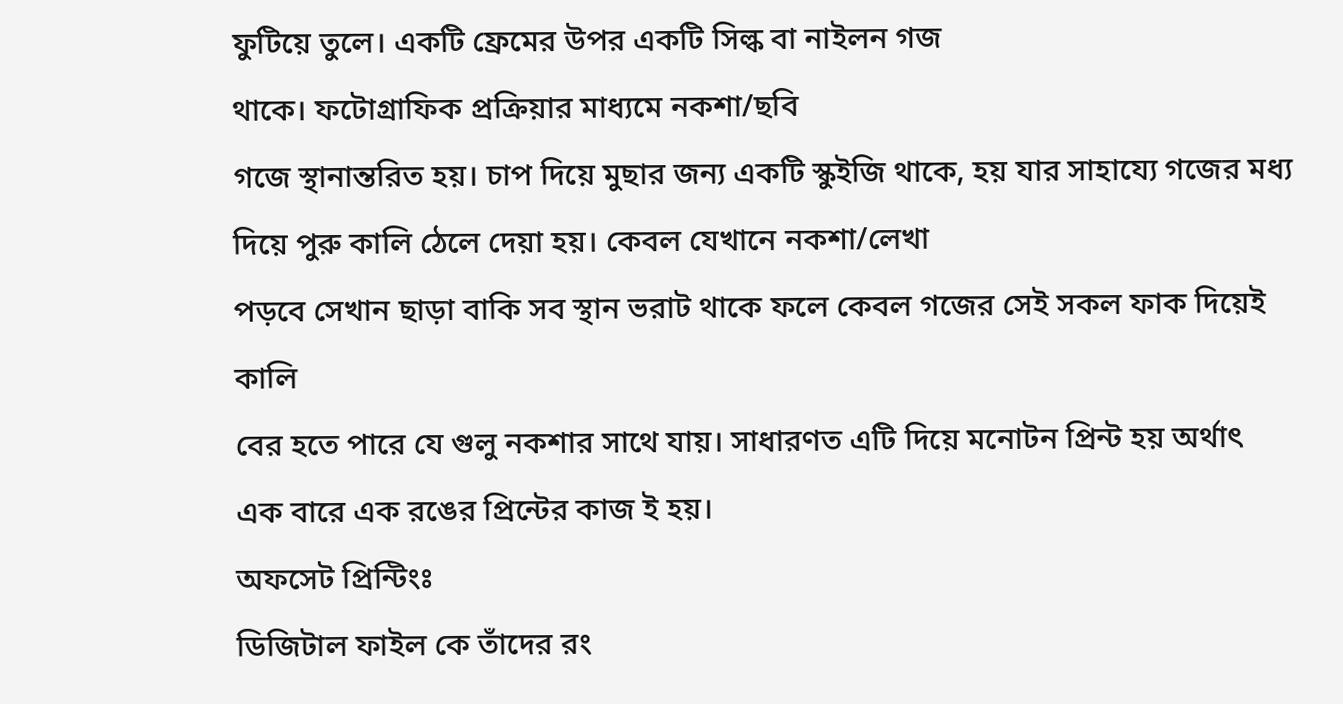ফুটিয়ে তুলে। একটি ফ্রেমের উপর একটি সিল্ক বা নাইলন গজ
থাকে। ফটোগ্রাফিক প্রক্রিয়ার মাধ্যমে নকশা/ছবি
গজে স্থানান্তরিত হয়। চাপ দিয়ে মুছার জন্য একটি স্কুইজি থাকে, হয় যার সাহায্যে গজের মধ্য দিয়ে পুরু কালি ঠেলে দেয়া হয়। কেবল যেখানে নকশা/লেখা
পড়বে সেখান ছাড়া বাকি সব স্থান ভরাট থাকে ফলে কেবল গজের সেই সকল ফাক দিয়েই কালি
বের হতে পারে যে গুলু নকশার সাথে যায়। সাধারণত এটি দিয়ে মনোটন প্রিন্ট হয় অর্থাৎ
এক বারে এক রঙের প্রিন্টের কাজ ই হয়।
অফসেট প্রিন্টিংঃ
ডিজিটাল ফাইল কে তাঁদের রং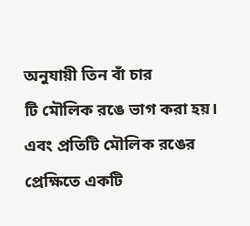অনুযায়ী তিন বাঁ চার
টি মৌলিক রঙে ভাগ করা হয়। এবং প্রতিটি মৌলিক রঙের প্রেক্ষিতে একটি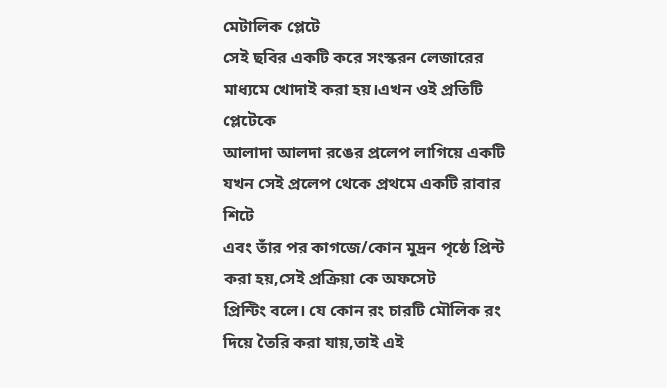মেটালিক প্লেটে
সেই ছবির একটি করে সংস্করন লেজারের মাধ্যমে খোদাই করা হয়।এখন ওই প্রতিটি প্লেটেকে
আলাদা আলদা রঙের প্রলেপ লাগিয়ে একটি যখন সেই প্রলেপ থেকে প্রথমে একটি রাবার শিটে
এবং তাঁর পর কাগজে/কোন মুদ্রন পৃষ্ঠে প্রিন্ট করা হয়,সেই প্রক্রিয়া কে অফসেট
প্রিন্টিং বলে। যে কোন রং চারটি মৌলিক রং দিয়ে তৈরি করা যায়,তাই এই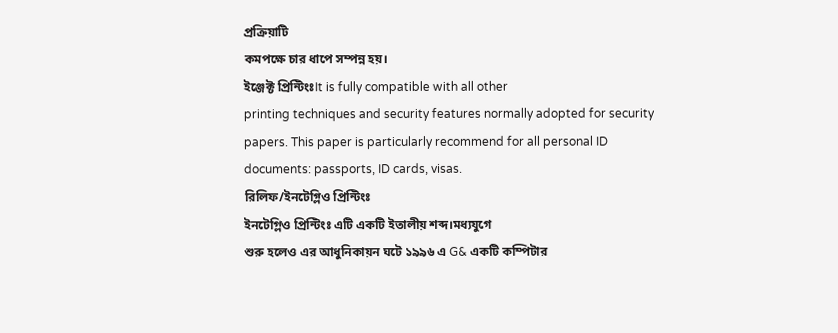প্রক্রিয়াটি
কমপক্ষে চার ধাপে সম্পন্ন হয়।
ইঞ্জেক্ট প্রিন্টিংঃIt is fully compatible with all other
printing techniques and security features normally adopted for security
papers. This paper is particularly recommend for all personal ID
documents: passports, ID cards, visas.
রিলিফ/ইনটেগ্লিও প্রিন্টিংঃ
ইনটেগ্লিও প্রিন্টিংঃ এটি একটি ইতালীয় শব্দ।মধ্যযুগে
শুরু হলেও এর আধুনিকায়ন ঘটে ১৯৯৬ এ G& একটি কম্পিটার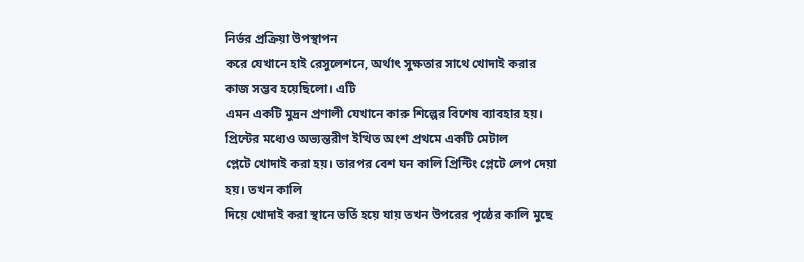নির্ভর প্রক্রিয়া উপস্থাপন
করে যেখানে হাই রেসুলেশনে, অর্থাৎ সুক্ষতার সাথে খোদাই করার কাজ সম্ভব হয়েছিলো। এটি
এমন একটি মুদ্রন প্রণালী যেখানে কারু শিল্পের বিশেষ ব্যাবহার হয়। প্রিন্টের মধ্যেও অভ্যন্তরীণ ইত্থিত অংশ প্রথমে একটি মেটাল
প্লেটে খোদাই করা হয়। তারপর বেশ ঘন কালি প্রিন্টিং প্লেটে লেপ দেয়া হয়। তখন কালি
দিয়ে খোদাই করা স্থানে ভর্তি হয়ে যায় তখন উপরের পৃষ্ঠের কালি মুছে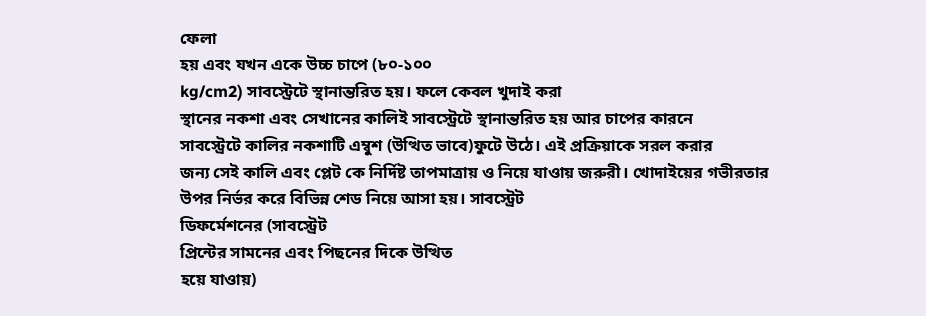ফেলা
হয় এবং যখন একে উচ্চ চাপে (৮০-১০০
kg/cm2) সাবস্ট্রেটে স্থানান্তরিত হয়। ফলে কেবল খুদাই করা
স্থানের নকশা এবং সেখানের কালিই সাবস্ট্রেটে স্থানান্তরিত হয় আর চাপের কারনে
সাবস্ট্রেটে কালির নকশাটি এম্বুশ (উত্থিত ভাবে)ফুটে উঠে। এই প্রক্রিয়াকে সরল করার
জন্য সেই কালি এবং প্লেট কে নির্দিষ্ট তাপমাত্রায় ও নিয়ে যাওায় জরুরী। খোদাইয়ের গভীরতার
উপর নির্ভর করে বিভিন্ন শেড নিয়ে আসা হয়। সাবস্ট্রেট
ডিফর্মেশনের (সাবস্ট্রেট
প্রিন্টের সামনের এবং পিছনের দিকে উত্থিত
হয়ে যাওায়)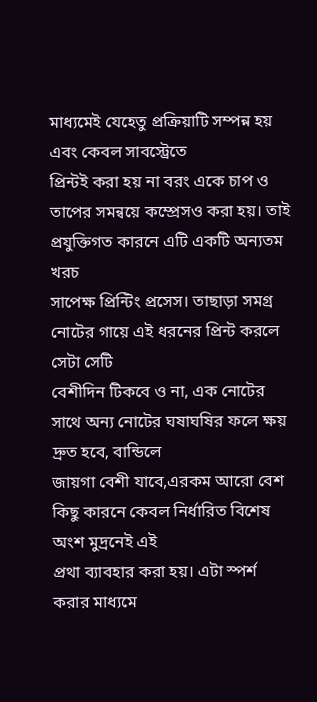মাধ্যমেই যেহেতু প্রক্রিয়াটি সম্পন্ন হয় এবং কেবল সাবস্ট্রেতে
প্রিন্টই করা হয় না বরং একে চাপ ও তাপের সমন্বয়ে কম্প্রেসও করা হয়। তাই প্রযুক্তিগত কারনে এটি একটি অন্যতম খরচ
সাপেক্ষ প্রিন্টিং প্রসেস। তাছাড়া সমগ্র নোটের গায়ে এই ধরনের প্রিন্ট করলে সেটা সেটি
বেশীদিন টিকবে ও না, এক নোটের সাথে অন্য নোটের ঘষাঘষির ফলে ক্ষয় দ্রুত হবে, বান্ডিলে
জায়গা বেশী যাবে,এরকম আরো বেশ কিছু কারনে কেবল নির্ধারিত বিশেষ অংশ মুদ্রনেই এই
প্রথা ব্যাবহার করা হয়। এটা স্পর্শ করার মাধ্যমে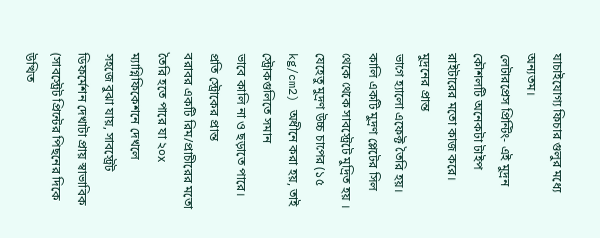যাচাইযোগ্য ফিচার গুলুর মধ্যে অন্যতম।
লেটারপ্রেস প্রিন্টিং- এই মুদ্রন কৌশলটি অনেকটা টাইপ রাইটারের মতো কাজ করে। মুদ্রনের প্রান্ত
ভাগে হ্যালো এফেক্ট তৈরি হয়। কালি একটি মুদ্রণ প্লেটের সিল থেকে থেকে সাবস্ট্রেটে মুদ্রিত হয় । যেহেতু মুদ্রণ উচ্চ চাপের (১৫
kg/cm2) অধীনে করা হয়, তাই স্ট্রোকগুলিতে সমান
ভাবে কালি না ও ছড়াতে পারে। প্রতি স্ট্রোকের প্রান্ত
বরাবর একটি রিম/প্রাচীরের মতো তৈরি হতে পারে যা ২০x ম্যাগ্নিফিকেশনে দেখলে
সহজে বুঝা যায়, সাবস্ট্রেট ডিফর্মেশন দেখাটা প্রায় স্বাভাবিক
(সাবস্ট্রেট প্রিন্টের পিছনের দিকে উত্থিত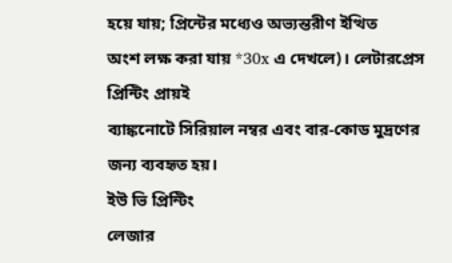হয়ে যায়; প্রিন্টের মধ্যেও অভ্যন্তরীণ ইত্থিত
অংশ লক্ষ করা যায় *30x এ দেখলে)। লেটারপ্রেস প্রিন্টিং প্রায়ই
ব্যাঙ্কনোটে সিরিয়াল নম্বর এবং বার-কোড মুদ্রণের জন্য ব্যবহৃত হয়।
ইউ ভি প্রিন্টিং
লেজার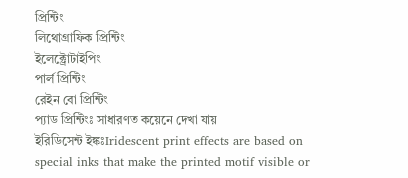প্রিন্টিং
লিথোগ্রাফিক প্রিন্টিং
ইলেক্ট্রোটাইপিং
পার্ল প্রিন্টিং
রেইন বো প্রিন্টিং
প্যাড প্রিন্টিংঃ সাধারণত কয়েনে দেখা যায়
ইরিডিসেন্ট ইঙ্কঃIridescent print effects are based on special inks that make the printed motif visible or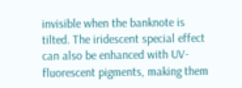invisible when the banknote is tilted. The iridescent special effect can also be enhanced with UV-fluorescent pigments, making them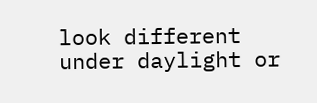look different under daylight or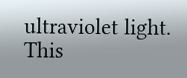ultraviolet light. This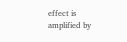effect is amplified by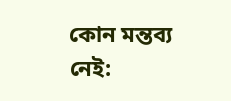কোন মন্তব্য নেই: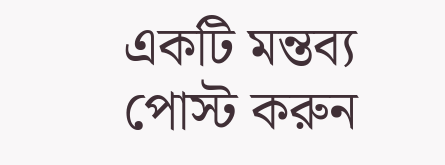একটি মন্তব্য পোস্ট করুন